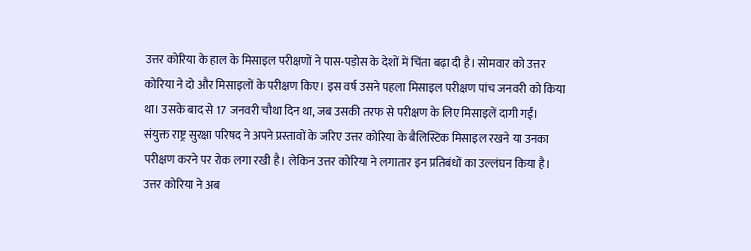उत्तर कोरिया के हाल के मिसाइल परीक्षणों ने पास-पड़ोस के देशों में चिंता बढ़ा दी है। सोमवार को उत्तर कोरिया ने दो और मिसाइलों के परीक्षण किए। इस वर्ष उसने पहला मिसाइल परीक्षण पांच जनवरी को किया था। उसके बाद से 17 जनवरी चौथा दिन था, जब उसकी तरफ से परीक्षण के लिए मिसाइलें दागी गईं।
संयुक्त राष्ट्र सुरक्षा परिषद ने अपने प्रस्तावों के जरिए उत्तर कोरिया के बैलिस्टिक मिसाइल रखने या उनका परीक्षण करने पर रोक लगा रखी है। लेकिन उत्तर कोरिया ने लगातार इन प्रतिबंधों का उल्लंघन किया है। उत्तर कोरिया ने अब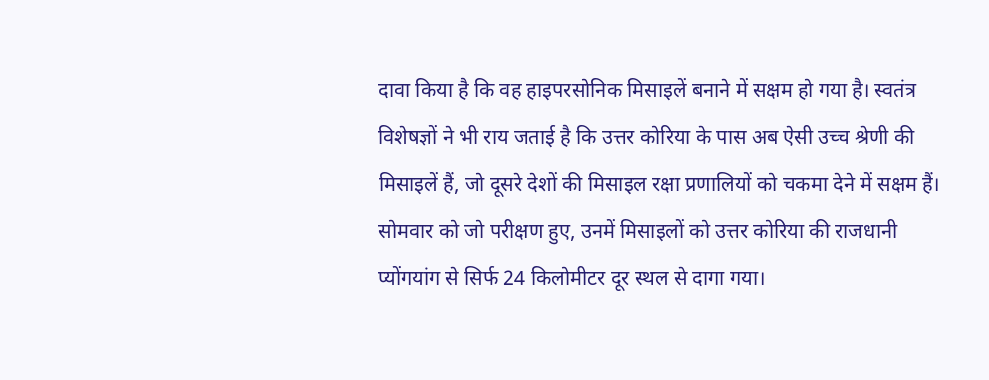दावा किया है कि वह हाइपरसोनिक मिसाइलें बनाने में सक्षम हो गया है। स्वतंत्र विशेषज्ञों ने भी राय जताई है कि उत्तर कोरिया के पास अब ऐसी उच्च श्रेणी की मिसाइलें हैं, जो दूसरे देशों की मिसाइल रक्षा प्रणालियों को चकमा देने में सक्षम हैं।
सोमवार को जो परीक्षण हुए, उनमें मिसाइलों को उत्तर कोरिया की राजधानी प्योंगयांग से सिर्फ 24 किलोमीटर दूर स्थल से दागा गया।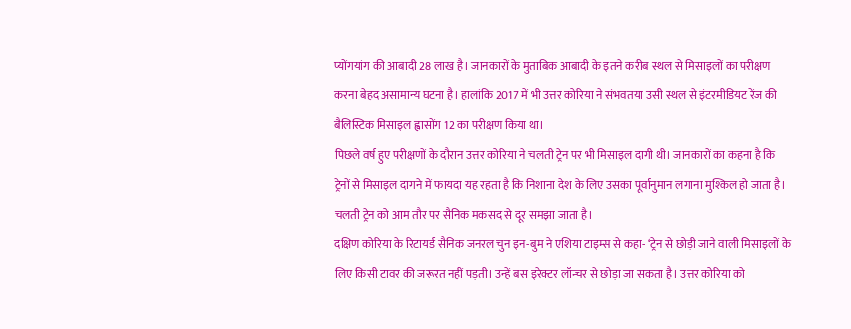प्योंगयांग की आबादी 28 लाख है। जानकारों के मुताबिक आबादी के इतने करीब स्थल से मिसाइलों का परीक्षण करना बेहद असामान्य घटना है। हालांकि 2017 में भी उत्तर कोरिया ने संभवतया उसी स्थल से इंटरमीडियट रेंज की बैलिस्टिक मिसाइल ह्वासोंग 12 का परीक्षण किया था।
पिछले वर्ष हुए परीक्षणों के दौरान उत्तर कोरिया ने चलती ट्रेन पर भी मिसाइल दागी थी। जानकारों का कहना है कि ट्रेनों से मिसाइल दागने में फायदा यह रहता है कि निशाना देश के लिए उसका पूर्वानुमान लगाना मुश्किल हो जाता है। चलती ट्रेन को आम तौर पर सैनिक मकसद से दूर समझा जाता है।
दक्षिण कोरिया के रिटायर्ड सैनिक जनरल चुन इन-बुम ने एशिया टाइम्स से कहा- ‘ट्रेन से छोड़ी जाने वाली मिसाइलों के लिए किसी टावर की जरूरत नहीं पड़ती। उन्हें बस इरेक्टर लॉन्चर से छोड़ा जा सकता है। उत्तर कोरिया को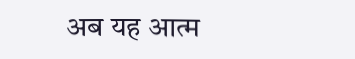अब यह आत्म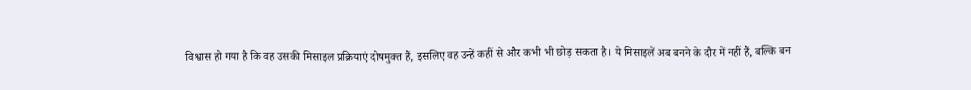विश्वास हो गया है कि वह उसकी मिसाइल प्रक्रियाएं दोषमुक्त हैं, इसलिए वह उन्हें कहीं से और कभी भी छोड़ सकता है। ये मिसाइलें अब बनने के दौर में नहीं हैं, बल्कि बन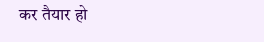कर तैयार हो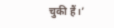चुकी हैं।’